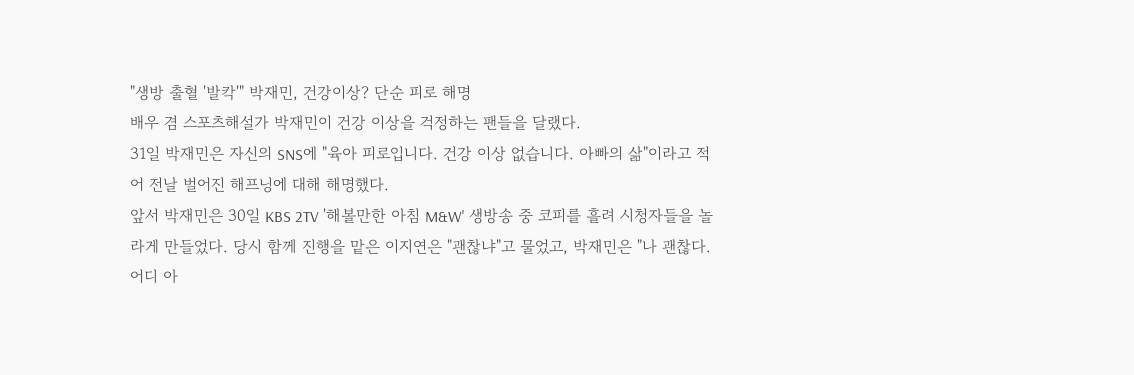"생방 출혈 '발칵'" 박재민, 건강이상? 단순 피로 해명
배우 겸 스포츠해설가 박재민이 건강 이상을 걱정하는 팬들을 달랬다.
31일 박재민은 자신의 SNS에 "육아 피로입니다. 건강 이상 없습니다. 아빠의 삶"이라고 적어 전날 벌어진 해프닝에 대해 해명했다.
앞서 박재민은 30일 KBS 2TV '해볼만한 아침 M&W' 생방송 중 코피를 흘려 시청자들을 놀라게 만들었다. 당시 함께 진행을 맡은 이지연은 "괜찮냐"고 물었고, 박재민은 "나 괜찮다. 어디 아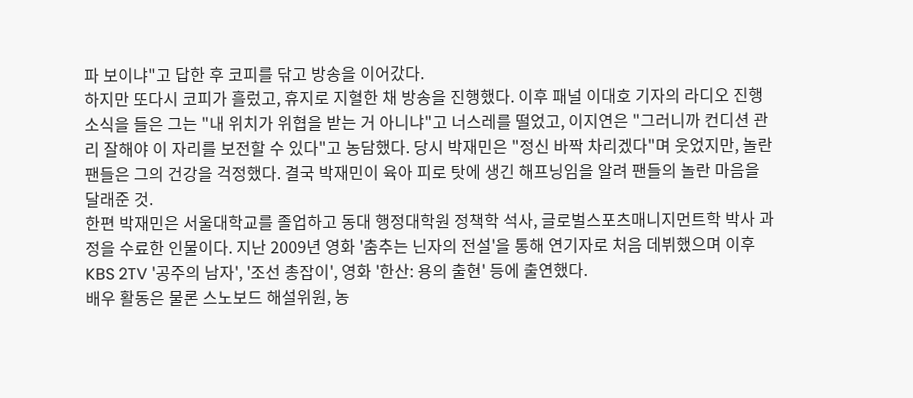파 보이냐"고 답한 후 코피를 닦고 방송을 이어갔다.
하지만 또다시 코피가 흘렀고, 휴지로 지혈한 채 방송을 진행했다. 이후 패널 이대호 기자의 라디오 진행 소식을 들은 그는 "내 위치가 위협을 받는 거 아니냐"고 너스레를 떨었고, 이지연은 "그러니까 컨디션 관리 잘해야 이 자리를 보전할 수 있다"고 농담했다. 당시 박재민은 "정신 바짝 차리겠다"며 웃었지만, 놀란 팬들은 그의 건강을 걱정했다. 결국 박재민이 육아 피로 탓에 생긴 해프닝임을 알려 팬들의 놀란 마음을 달래준 것.
한편 박재민은 서울대학교를 졸업하고 동대 행정대학원 정책학 석사, 글로벌스포츠매니지먼트학 박사 과정을 수료한 인물이다. 지난 2009년 영화 '춤추는 닌자의 전설'을 통해 연기자로 처음 데뷔했으며 이후 KBS 2TV '공주의 남자', '조선 총잡이', 영화 '한산: 용의 출현' 등에 출연했다.
배우 활동은 물론 스노보드 해설위원, 농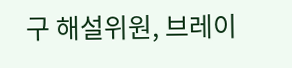구 해설위원, 브레이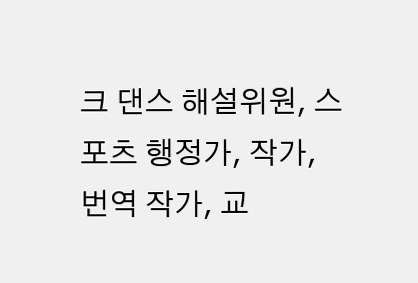크 댄스 해설위원, 스포츠 행정가, 작가, 번역 작가, 교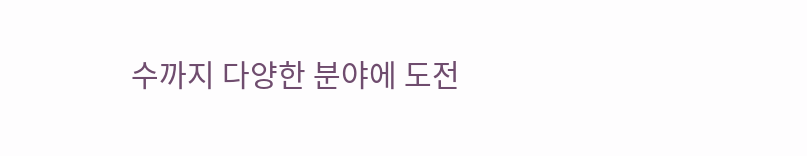수까지 다양한 분야에 도전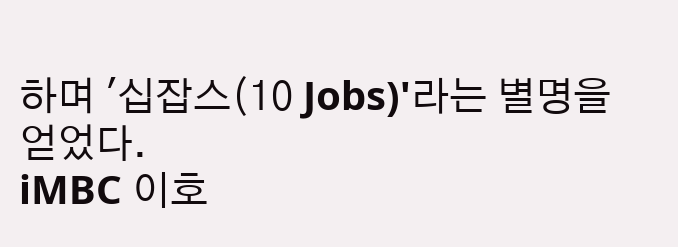하며 '십잡스(10 Jobs)'라는 별명을 얻었다.
iMBC 이호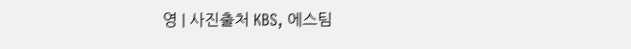영 | 사진출처 KBS, 에스팀